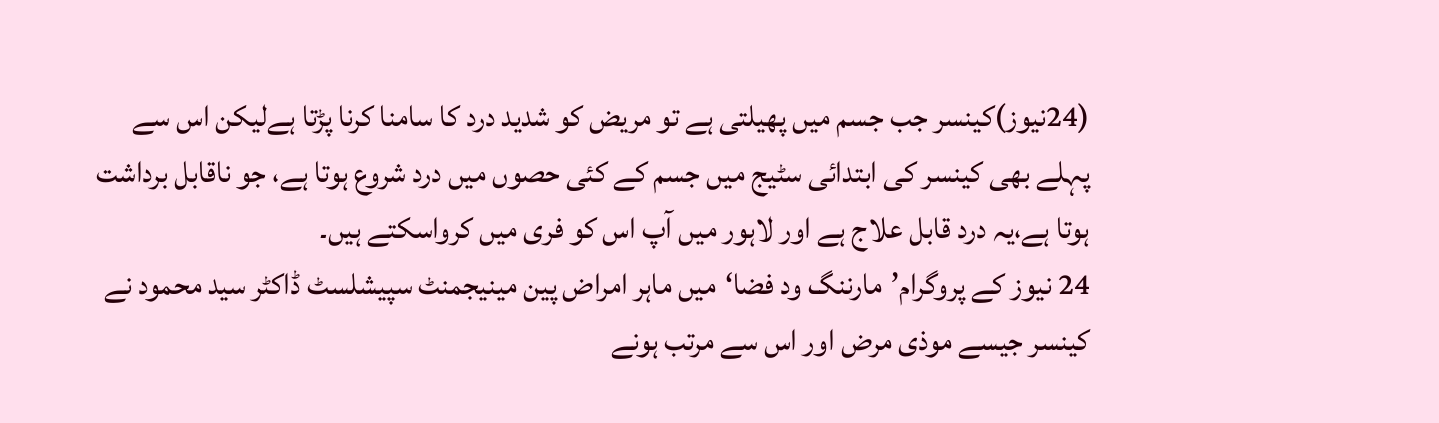(24نیوز)کینسر جب جسم میں پھیلتی ہے تو مریض کو شدید درد کا سامنا کرنا پڑتا ہےلیکن اس سے پہلے بھی کینسر کی ابتدائی سٹیج میں جسم کے کئی حصوں میں درد شروع ہوتا ہے، جو ناقابل برداشت ہوتا ہے،یہ درد قابل علاج ہے اور لاہور میں آپ اس کو فری میں کرواسکتے ہیں۔
24 نیوز کے پروگرام’مارننگ ود فضا‘میں ماہر امراض پین مینیجمنٹ سپیشلسٹ ڈاکٹر سید محمود نے کینسر جیسے موذی مرض اور اس سے مرتب ہونے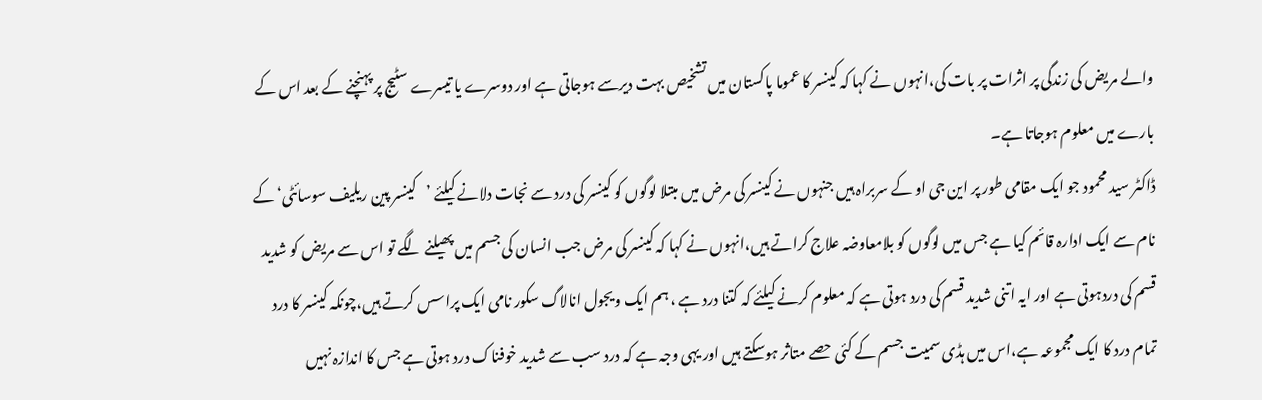والے مریض کی زندگی پر اثرات پر بات کی،انہوں نے کہا کہ کینسر کا عموما پاکستان میں تشخیص بہت دیرسے ہوجاتی ہے اور دوسرے یا تیسرے سٹیج پر پہنچنے کے بعد اس کے بارے میں معلوم ہوجاتا ہے۔
ڈاکٹر سید محمود جو ایک مقامی طور پر این جی او کے سربراہ ہیں جنہوں نے کینسر کی مرض میں مبتلا لوگوں کو کینسر کی درد سے نجات دلانے کیلئے ’کینسر پین ریلیف سوسائٹی‘ کے نام سے ایک ادارہ قائم کیا ہے جس میں لوگوں کو بلامعاوضہ علاج کراتے ہیں،انہوں نے کہا کہ کینسر کی مرض جب انسان کی جسم میں پھیلنے لگے تو اس سے مریض کو شدید قسم کی دردہوتی ہے اور ایہ اتنی شدید قسم کی درد ہوتی ہے کہ معلوم کرنے کیلئے کہ کتنا درد ہے ، ہم ایک ویجول انالاگ سکور نامی ایک پراسس کرتے ہیں،چونکہ کینسر کا درد تمام درد کا ایک مجموعہ ہے،اس میں ہڈی سمیت جسم کے کئی حصے متاثر ہوسکتے ہیں اور یہی وجہ ہے کہ درد سب سے شدید خوفناک درد ہوتی ہے جس کا اندازہ نہیں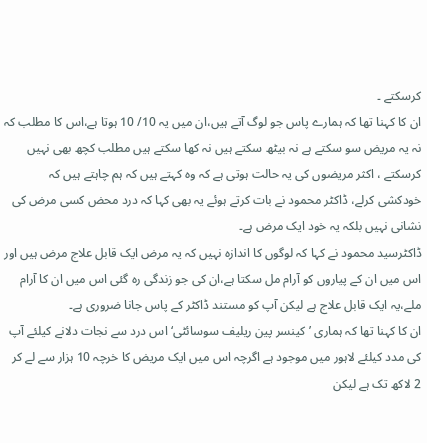کرسکتے ۔
ان کا کہنا تھا کہ ہمارے پاس جو لوگ آتے ہیں،ان میں یہ 10/ 10 ہوتا ہے،اس کا مطلب کہ نہ یہ مریض سو سکتے ہے نہ بیٹھ سکتے ہیں نہ کھا سکتے ہیں مطلب کچھ بھی نہیں کرسکتے ، اکثر مریضوں کی یہ حالت ہوتی ہے کہ وہ کہتے ہیں کہ ہم چاہتے ہیں کہ خودکشی کرلے، ڈاکٹر محمود نے بات کرتے ہوئے یہ بھی کہا کہ درد محض کسی مرض کی نشانی نہیں بلکہ یہ خود ایک مرض ہے۔
ڈاکٹرسید محمود نے کہا کہ لوگوں کا اندازہ نہیں کہ یہ مرض ایک قابل علاج مرض ہیں اور اس میں ان کے پیاروں کو آرام مل سکتا ہے،ان کی جو زندگی رہ گئی اس میں ان کا آرام ملے،یہ ایک قابل علاج ہے لیکن آپ کو مستند ڈاکٹر کے پاس جانا ضروری ہے۔
ان کا کہنا تھا کہ ہماری ’کینسر پین ریلیف سوسائٹی‘ اس درد سے نجات دلانے کیلئے آپ کی مدد کیلئے لاہور میں موجود ہے اگرچہ اس میں ایک مریض کا خرچہ 10 ہزار سے لے کر 2 لاکھ تک ہے لیکن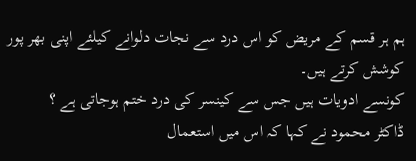ہم ہر قسم کے مریض کو اس درد سے نجات دلوانے کیلئے اپنی بھر پور کوشش کرتے ہیں۔
کونسے ادویات ہیں جس سے کینسر کی درد ختم ہوجاتی ہے ؟
ڈاکٹر محمود نے کہا کہ اس میں استعمال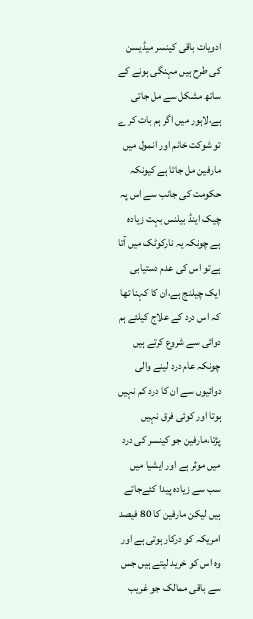ادویات باقی کینسر میڈیسن کی طرح ہیں مہنگی ہونے کے ساتھ مشکل سے مل جاتی ہے،لاہور میں اگر ہم بات کر ے تو شوکت خانم اور انمول میں مارفین مل جاتا ہے کیونکہ حکومت کی جانب سے اس پہ چیک اینڈ بیلنس بہت زیادہ ہے چونکہ یہ نارکوٹک میں آتا ہےتو اس کی عدم دستیابی ایک چیلنج ہے،ان کا کہنا تھا کہ اس درد کے علاج کیلئے ہم دوائی سے شروع کرتے ہیں چونکہ عام درد لینے والی دوائیوں سے ان کا درد کم نہیں ہوتا اور کوئی فرق نہیں پڑتا،مارفین جو کینسر کی درد میں موثر ہے اور ایشیا میں سب سے زیادہ پیدا کئےجاتے ہیں لیکن مارفین کا 80 فیصد امریکہ کو درکار ہوتی ہے اور وہ اس کو خرید لیتے ہیں جس سے باقی ممالک جو غریب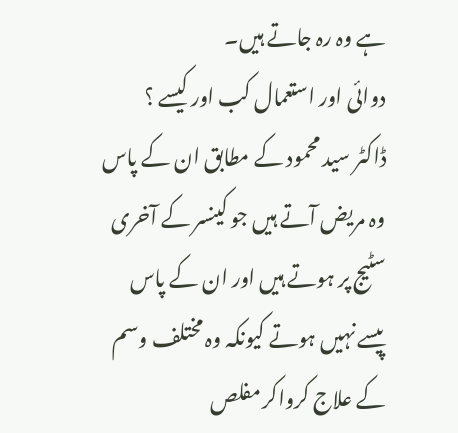ہے وہ رہ جاتے ہیں۔
دوائی اور استعمال کب اور کیسے ؟
ڈاکٹر سید محمود کے مطابق ان کے پاس وہ مریض آتے ہیں جو کینسر کے آخری سٹیج پر ہوتے ہیں اور ان کے پاس پیسے نہیں ہوتے کیونکہ وہ مختلف وسم کے علاج کرواکر مفلص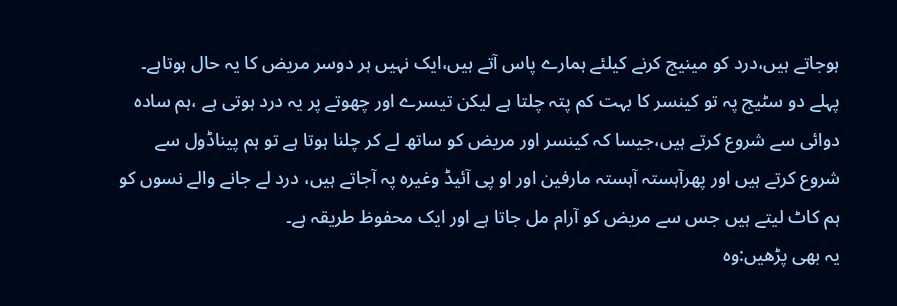ہوجاتے ہیں،درد کو مینیج کرنے کیلئے ہمارے پاس آتے ہیں،ایک نہیں ہر دوسر مریض کا یہ حال ہوتاہے۔
پہلے دو سٹیج پہ تو کینسر کا بہت کم پتہ چلتا ہے لیکن تیسرے اور چھوتے پر یہ درد ہوتی ہے ،ہم سادہ دوائی سے شروع کرتے ہیں،جیسا کہ کینسر اور مریض کو ساتھ لے کر چلنا ہوتا ہے تو ہم پیناڈول سے شروع کرتے ہیں اور پھرآہستہ آہستہ مارفین اور او پی آئیڈ وغیرہ پہ آجاتے ہیں، درد لے جانے والے نسوں کو ہم کاٹ لیتے ہیں جس سے مریض کو آرام مل جاتا ہے اور ایک محفوظ طریقہ ہے۔
یہ بھی پڑھیں:وہ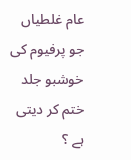عام غلطیاں جو پرفیوم کی خوشبو جلد ختم کر دیتی ہے ؟